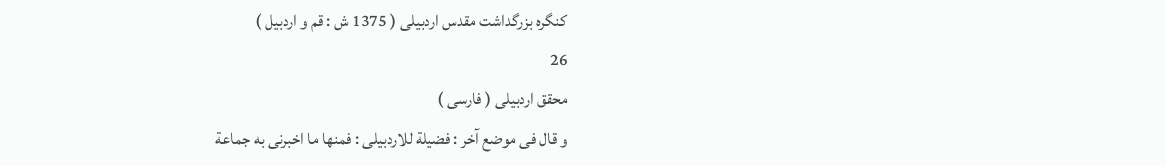كنگره بزرگداشت مقدس اردبيلى ( 1375 ش : قم و اردبيل )
26
محقق اردبيلى ( فارسى )
و قال فى موضع آخر : فضيلة للاردبيلى : فمنها ما اخبرنى به جماعة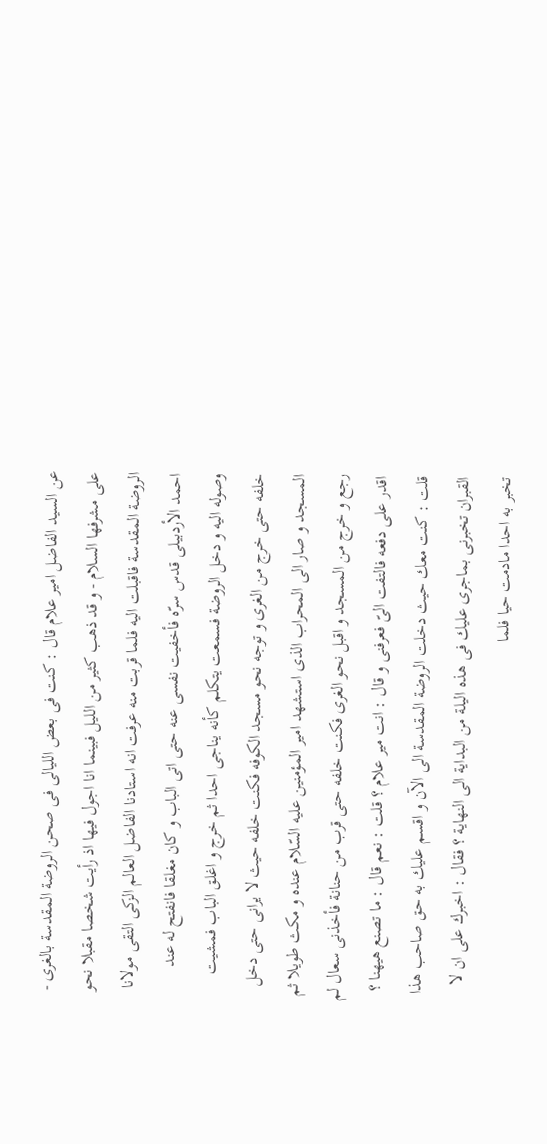عن السيد الفاضل امير علام قال : كنت فى بعض الليالى فى صحن الروضة المقدسة بالغرى - على مشرفها السلام - و قد ذهب كثير من الليل فبينما انا اجول فيها اذ رأيت شخصا مقبلا نحو الروضة المقدسة فاقبلت اليه فلما قربت منه عرفت انه استادنا الفاضل العالم الزكى التقى مولانا احمد الأردبيلى قدس سرّه فأخفيت نفسى عنه حتى اتى الباب و كان مغلقا فانفتح له عند وصوله اليه و دخل الروضة فسمعت يتكلم كأنه يناجى احدا ثم خرج و اغلق الباب فمشيت خلفه حتى خرج من الغرى و توجه نحو مسجد الكوفه فكنت خلفه حيث لا يرانى حتى دخل المسجد و صار الى المحراب الذى استشهد امير المؤمنين عليه السّلام عنده و مكث طويلا ثم رجع و خرج من المسجد و اقبل نحو الغرى فكنت خلفه حتى قرب من حنانة فأخذنى سعال لم اقدر على دفعه فالتفت الىّ فعرفنى و قال : انت مير علام ؟ قلت : نعم قال : ما تصنع هيهنا ؟ قلت : كنت معك حيث دخلت الروضة المقدسة الى الآن و اقسم عليك به حق صاحب هذا القبران تخبرنى بماجرى عليك فى هذه اليلة من البداية الى النهاية ؟ فقال : اخبرك على ان لا تخبر به احدا مادمت حيا فلما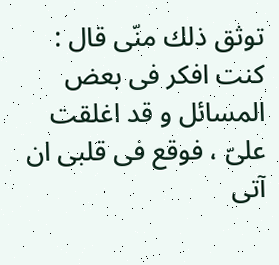توثق ذلك منّى قال : كنت افكر فى بعض المسائل و قد اغلقت علىّ ، فوقع فى قلبى ان آتى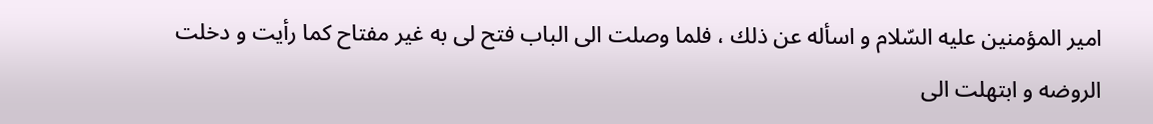امير المؤمنين عليه السّلام و اسأله عن ذلك ، فلما وصلت الى الباب فتح لى به غير مفتاح كما رأيت و دخلت الروضه و ابتهلت الى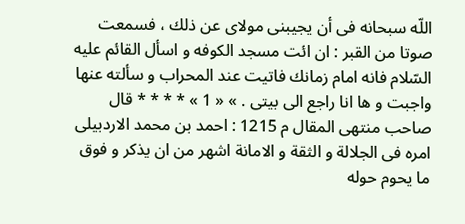اللّه سبحانه فى أن يجيبنى مولاى عن ذلك ، فسمعت صوتا من القبر : ان ائت مسجد الكوفه و اسأل القائم عليه السّلام فانه امام زمانك فاتيت عند المحراب و سألته عنها واجبت و ها انا راجع الى بيتى . » « 1 » * * * * قال صاحب منتهى المقال م 1215 : احمد بن محمد الاردبيلى امره فى الجلالة و الثقة و الامانة اشهر من ان يذكر و فوق ما يحوم حوله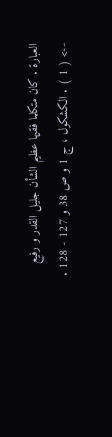العبارة . كان متكلما فقيها عظيم الشأن جليل القدر و رفيع
--> ( 1 ) . الكشكول ، ج 1 و ص 38 و 127 - 128 .